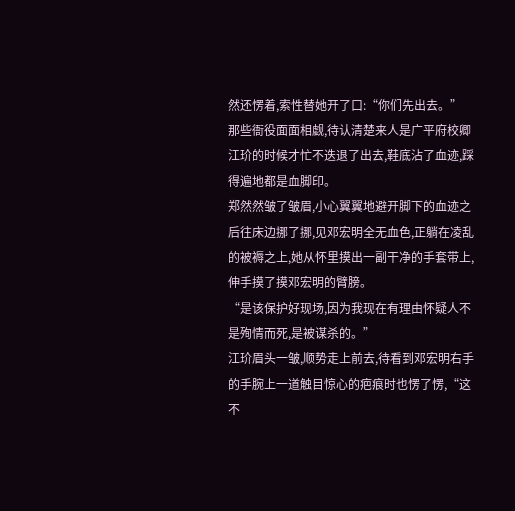然还愣着,索性替她开了口:“你们先出去。”
那些衙役面面相觑,待认清楚来人是广平府校卿江玠的时候才忙不迭退了出去,鞋底沾了血迹,踩得遍地都是血脚印。
郑然然皱了皱眉,小心翼翼地避开脚下的血迹之后往床边挪了挪,见邓宏明全无血色,正躺在凌乱的被褥之上,她从怀里摸出一副干净的手套带上,伸手摸了摸邓宏明的臂膀。
“是该保护好现场,因为我现在有理由怀疑人不是殉情而死,是被谋杀的。”
江玠眉头一皱,顺势走上前去,待看到邓宏明右手的手腕上一道触目惊心的疤痕时也愣了愣,“这不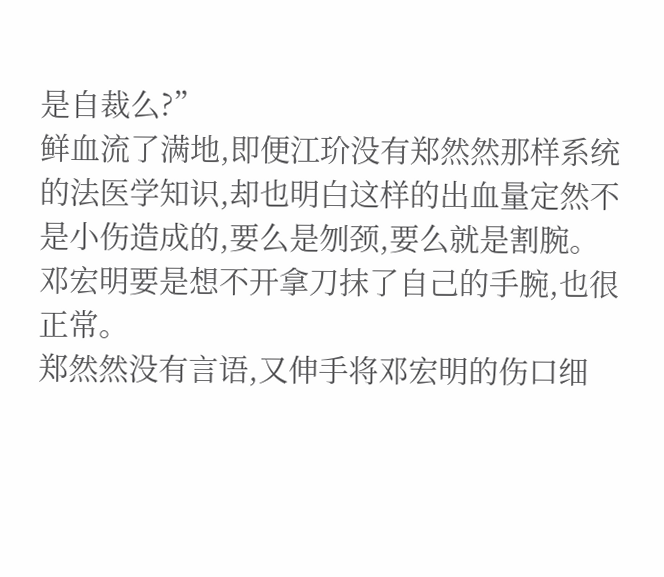是自裁么?”
鲜血流了满地,即便江玠没有郑然然那样系统的法医学知识,却也明白这样的出血量定然不是小伤造成的,要么是刎颈,要么就是割腕。
邓宏明要是想不开拿刀抹了自己的手腕,也很正常。
郑然然没有言语,又伸手将邓宏明的伤口细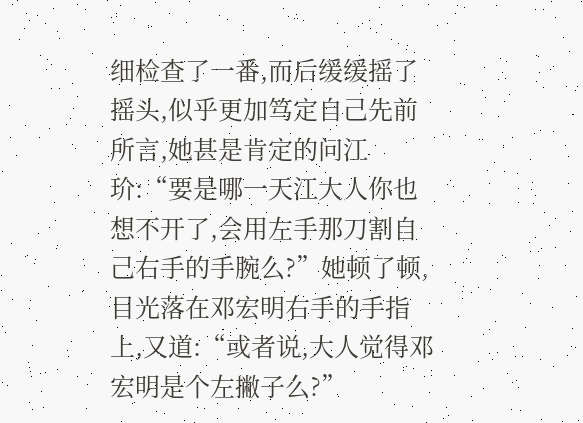细检查了一番,而后缓缓摇了摇头,似乎更加笃定自己先前所言,她甚是肯定的问江玠:“要是哪一天江大人你也想不开了,会用左手那刀割自己右手的手腕么?”她顿了顿,目光落在邓宏明右手的手指上,又道:“或者说,大人觉得邓宏明是个左撇子么?”